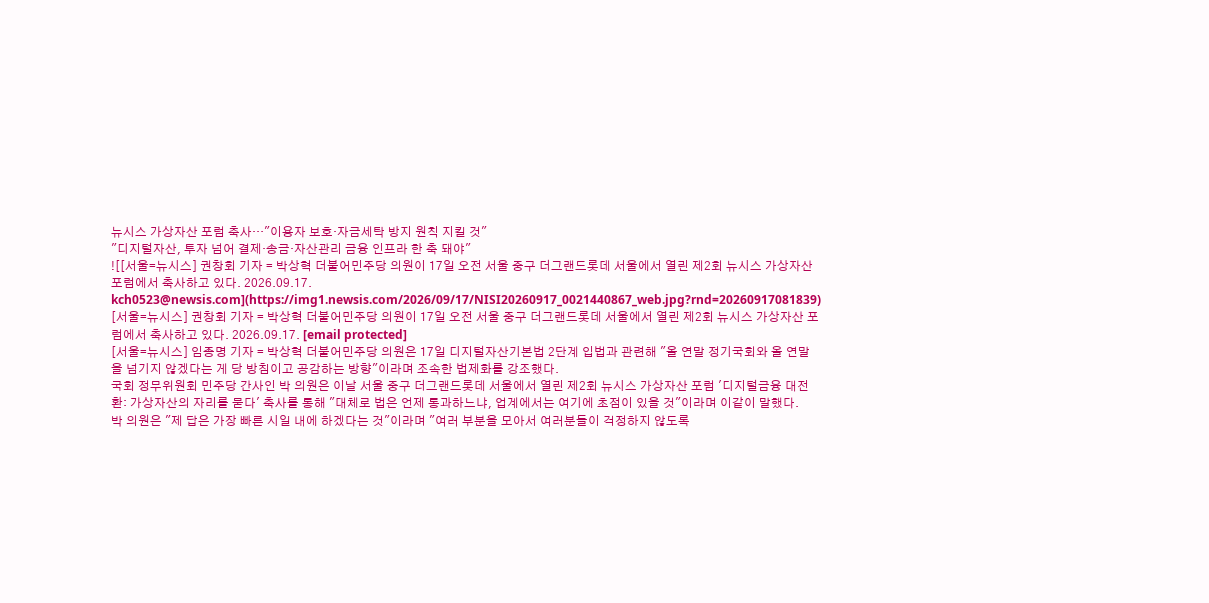뉴시스 가상자산 포럼 축사…"이용자 보호·자금세탁 방지 원칙 지킬 것"
"디지털자산, 투자 넘어 결제·송금·자산관리 금융 인프라 한 축 돼야"
![[서울=뉴시스] 권창회 기자 = 박상혁 더불어민주당 의원이 17일 오전 서울 중구 더그랜드롯데 서울에서 열린 제2회 뉴시스 가상자산 포럼에서 축사하고 있다. 2026.09.17. kch0523@newsis.com](https://img1.newsis.com/2026/09/17/NISI20260917_0021440867_web.jpg?rnd=20260917081839)
[서울=뉴시스] 권창회 기자 = 박상혁 더불어민주당 의원이 17일 오전 서울 중구 더그랜드롯데 서울에서 열린 제2회 뉴시스 가상자산 포럼에서 축사하고 있다. 2026.09.17. [email protected]
[서울=뉴시스] 임종명 기자 = 박상혁 더불어민주당 의원은 17일 디지털자산기본법 2단계 입법과 관련해 "올 연말 정기국회와 올 연말을 넘기지 않겠다는 게 당 방침이고 공감하는 방향"이라며 조속한 법제화를 강조했다.
국회 정무위원회 민주당 간사인 박 의원은 이날 서울 중구 더그랜드롯데 서울에서 열린 제2회 뉴시스 가상자산 포럼 '디지털금융 대전환: 가상자산의 자리를 묻다' 축사를 통해 "대체로 법은 언제 통과하느냐, 업계에서는 여기에 초점이 있을 것"이라며 이같이 말했다.
박 의원은 "제 답은 가장 빠른 시일 내에 하겠다는 것"이라며 "여러 부분을 모아서 여러분들이 걱정하지 않도록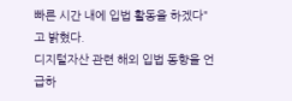빠른 시간 내에 입법 활동을 하겠다"고 밝혔다.
디지털자산 관련 해외 입법 동향을 언급하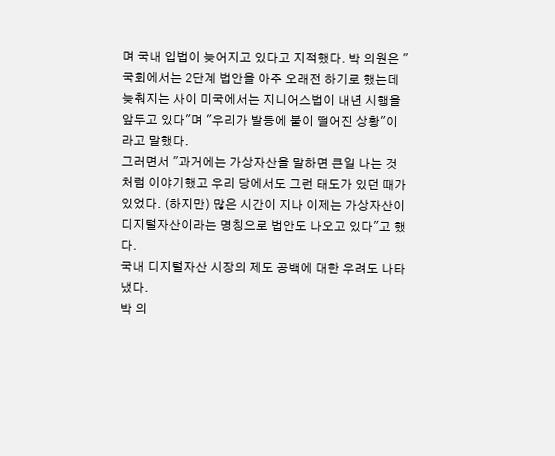며 국내 입법이 늦어지고 있다고 지적했다. 박 의원은 "국회에서는 2단계 법안을 아주 오래전 하기로 했는데 늦춰지는 사이 미국에서는 지니어스법이 내년 시행을 앞두고 있다"며 "우리가 발등에 불이 떨어진 상황"이라고 말했다.
그러면서 "과거에는 가상자산을 말하면 큰일 나는 것처럼 이야기했고 우리 당에서도 그런 태도가 있던 때가 있었다. (하지만) 많은 시간이 지나 이제는 가상자산이 디지털자산이라는 명칭으로 법안도 나오고 있다"고 했다.
국내 디지털자산 시장의 제도 공백에 대한 우려도 나타냈다.
박 의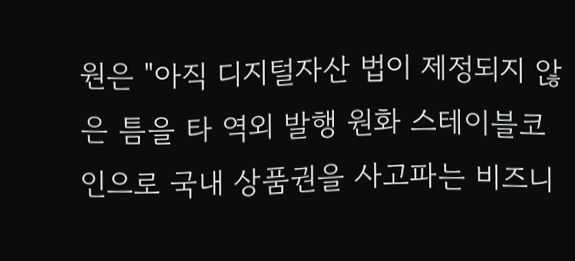원은 "아직 디지털자산 법이 제정되지 않은 틈을 타 역외 발행 원화 스테이블코인으로 국내 상품권을 사고파는 비즈니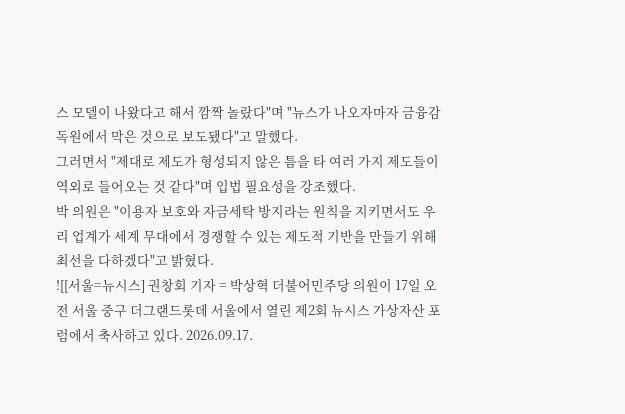스 모델이 나왔다고 해서 깜짝 놀랐다"며 "뉴스가 나오자마자 금융감독원에서 막은 것으로 보도됐다"고 말했다.
그러면서 "제대로 제도가 형성되지 않은 틈을 타 여러 가지 제도들이 역외로 들어오는 것 같다"며 입법 필요성을 강조했다.
박 의원은 "이용자 보호와 자금세탁 방지라는 원칙을 지키면서도 우리 업계가 세계 무대에서 경쟁할 수 있는 제도적 기반을 만들기 위해 최선을 다하겠다"고 밝혔다.
![[서울=뉴시스] 권창회 기자 = 박상혁 더불어민주당 의원이 17일 오전 서울 중구 더그랜드롯데 서울에서 열린 제2회 뉴시스 가상자산 포럼에서 축사하고 있다. 2026.09.17.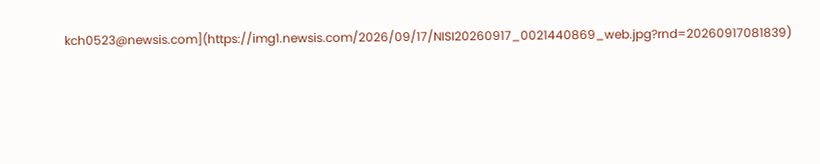kch0523@newsis.com](https://img1.newsis.com/2026/09/17/NISI20260917_0021440869_web.jpg?rnd=20260917081839)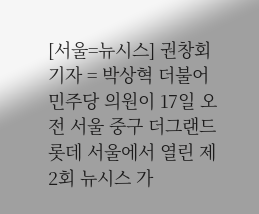[서울=뉴시스] 권창회 기자 = 박상혁 더불어민주당 의원이 17일 오전 서울 중구 더그랜드롯데 서울에서 열린 제2회 뉴시스 가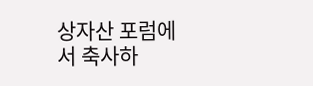상자산 포럼에서 축사하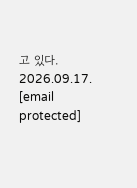고 있다. 2026.09.17. [email protected]